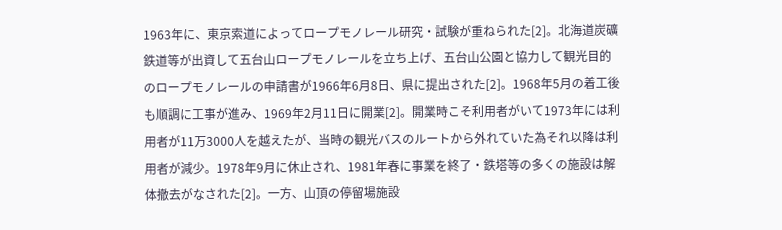1963年に、東京索道によってロープモノレール研究・試験が重ねられた[2]。北海道炭礦鉄道等が出資して五台山ロープモノレールを立ち上げ、五台山公園と協力して観光目的のロープモノレールの申請書が1966年6月8日、県に提出された[2]。1968年5月の着工後も順調に工事が進み、1969年2月11日に開業[2]。開業時こそ利用者がいて1973年には利用者が11万3000人を越えたが、当時の観光バスのルートから外れていた為それ以降は利用者が減少。1978年9月に休止され、1981年春に事業を終了・鉄塔等の多くの施設は解体撤去がなされた[2]。一方、山頂の停留場施設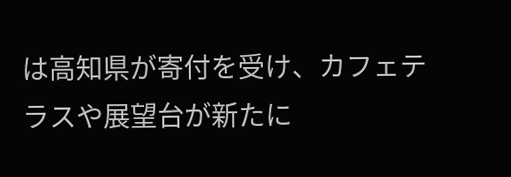は高知県が寄付を受け、カフェテラスや展望台が新たに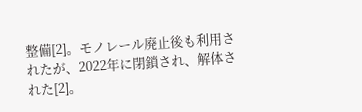整備[2]。モノレール廃止後も利用されたが、2022年に閉鎖され、解体された[2]。